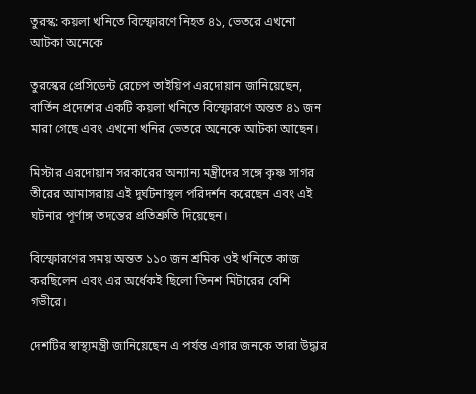তুরস্ক: কয়লা খনিতে বিস্ফোরণে নিহত ৪১, ভেতরে এখনো আটকা অনেকে

তুরস্কের প্রেসিডেন্ট রেচেপ তাইয়িপ এরদোয়ান জানিয়েছেন, বার্তিন প্রদেশের একটি কয়লা খনিতে বিস্ফোরণে অন্তত ৪১ জন মারা গেছে এবং এখনো খনির ভেতরে অনেকে আটকা আছেন।

মিস্টার এরদোয়ান সরকারের অন্যান্য মন্ত্রীদের সঙ্গে কৃষ্ণ সাগর তীরের আমাসরায় এই দুর্ঘটনাস্থল পরিদর্শন করেছেন এবং এই ঘটনার পূর্ণাঙ্গ তদন্তের প্রতিশ্রুতি দিয়েছেন।

বিস্ফোরণের সময় অন্তত ১১০ জন শ্রমিক ওই খনিতে কাজ করছিলেন এবং এর অর্ধেকই ছিলো তিনশ মিটারের বেশি গভীরে।

দেশটির স্বাস্থ্যমন্ত্রী জানিয়েছেন এ পর্যন্ত এগার জনকে তারা উদ্ধার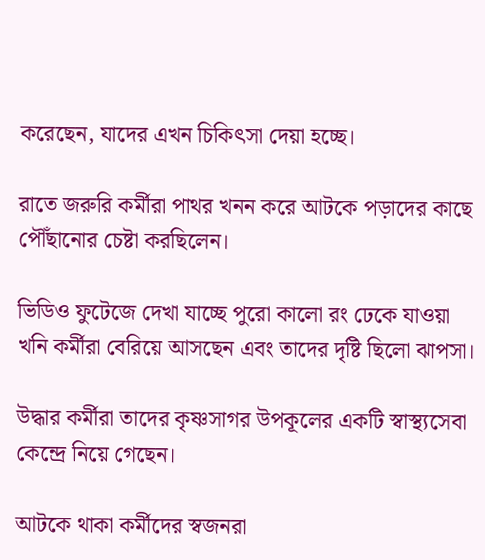করেছেন, যাদের এখন চিকিৎসা দেয়া হচ্ছে।

রাতে জরুরি কর্মীরা পাথর খনন করে আটকে পড়াদের কাছে পৌঁছানোর চেষ্টা করছিলেন।

ভিডিও ফুটেজে দেখা যাচ্ছে পুরো কালো রং ঢেকে যাওয়া খনি কর্মীরা বেরিয়ে আসছেন এবং তাদের দৃষ্টি ছিলো ঝাপসা।

উদ্ধার কর্মীরা তাদের কৃষ্ণসাগর উপকূলের একটি স্বাস্থ্যসেবা কেন্দ্রে নিয়ে গেছেন।

আটকে থাকা কর্মীদের স্বজনরা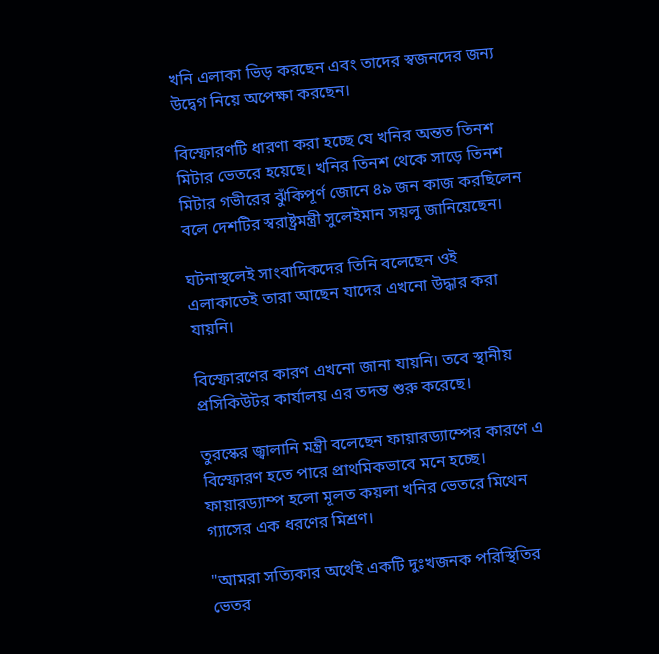খনি এলাকা ভিড় করছেন এবং তাদের স্বজনদের জন্য উদ্বেগ নিয়ে অপেক্ষা করছেন।

বিস্ফোরণটি ধারণা করা হচ্ছে যে খনির অন্তত তিনশ মিটার ভেতরে হয়েছে। খনির তিনশ থেকে সাড়ে তিনশ মিটার গভীরের ঝুঁকিপূর্ণ জোনে ৪৯ জন কাজ করছিলেন বলে দেশটির স্বরাষ্ট্রমন্ত্রী সুলেইমান সয়লু জানিয়েছেন।

ঘটনাস্থলেই সাংবাদিকদের তিনি বলেছেন ওই এলাকাতেই তারা আছেন যাদের এখনো উদ্ধার করা যায়নি।

বিস্ফোরণের কারণ এখনো জানা যায়নি। তবে স্থানীয় প্রসিকিউটর কার্যালয় এর তদন্ত শুরু করেছে।

তুরস্কের জ্বালানি মন্ত্রী বলেছেন ফায়ারড্যাম্পের কারণে এ বিস্ফোরণ হতে পারে প্রাথমিকভাবে মনে হচ্ছে। ফায়ারড্যাম্প হলো মূলত কয়লা খনির ভেতরে মিথেন গ্যাসের এক ধরণের মিশ্রণ।

"আমরা সত্যিকার অর্থেই একটি দুঃখজনক পরিস্থিতির ভেতর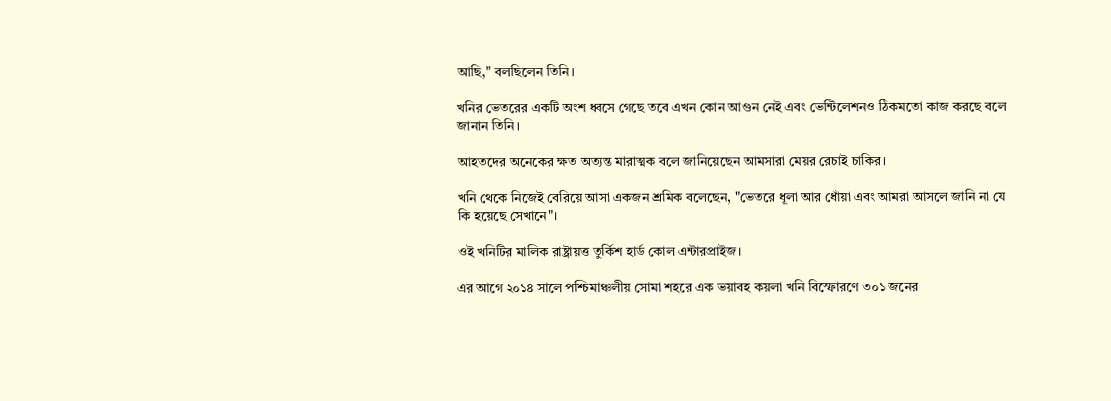আছি," বলছিলেন তিনি।

খনির ভেতরের একটি অংশ ধ্বসে গেছে তবে এখন কোন আগুন নেই এবং ভেন্টিলেশনও ঠিকমতো কাজ করছে বলে জানান তিনি।

আহতদের অনেকের ক্ষত অত্যন্ত মারাত্মক বলে জানিয়েছেন আমসারা মেয়র রেচাই চাকির।

খনি থেকে নিজেই বেরিয়ে আসা একজন শ্রমিক বলেছেন, "ভেতরে ধূলা আর ধোঁয়া এবং আমরা আসলে জানি না যে কি হয়েছে সেখানে"।

ওই খনিটির মালিক রাষ্ট্রায়ত্ত তুর্কিশ হার্ড কোল এন্টারপ্রাইজ।

এর আগে ২০১৪ সালে পশ্চিমাঞ্চলীয় সোমা শহরে এক ভয়াবহ কয়লা খনি বিস্ফোরণে ৩০১ জনের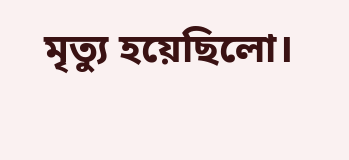মৃত্যু হয়েছিলো।